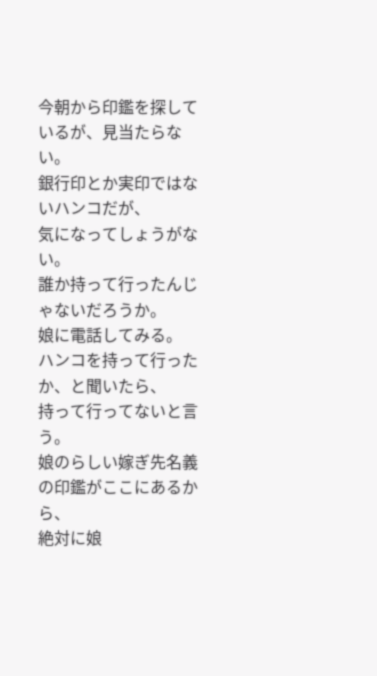今朝から印鑑を探しているが、見当たらない。
銀行印とか実印ではないハンコだが、
気になってしょうがない。
誰か持って行ったんじゃないだろうか。
娘に電話してみる。
ハンコを持って行ったか、と聞いたら、
持って行ってないと言う。
娘のらしい嫁ぎ先名義の印鑑がここにあるから、
絶対に娘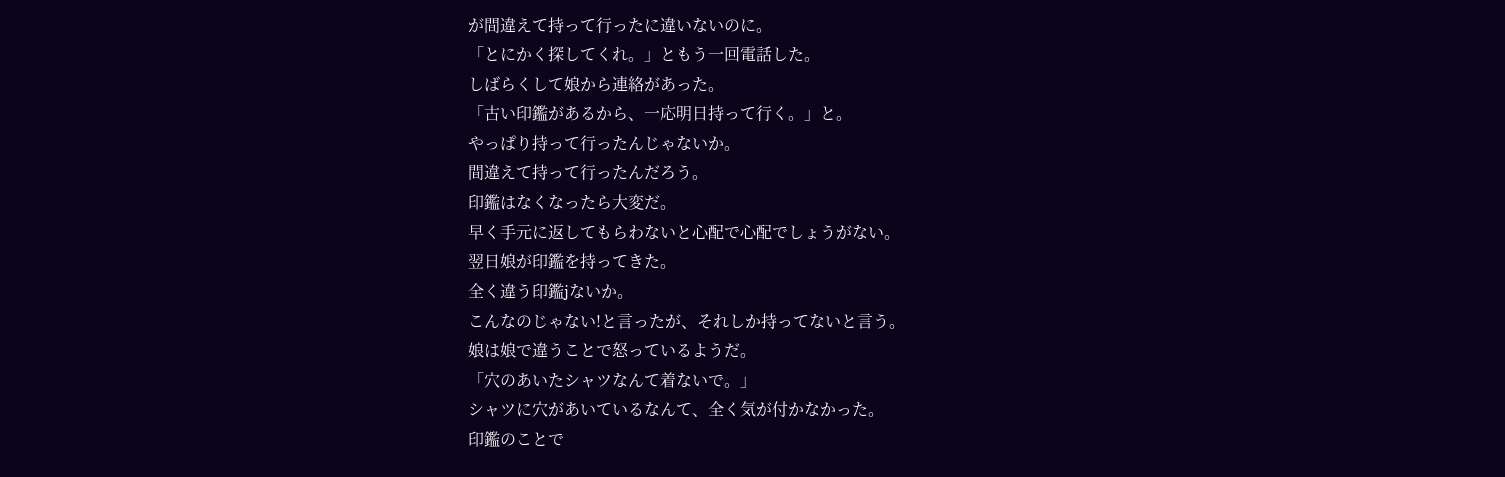が間違えて持って行ったに違いないのに。
「とにかく探してくれ。」ともう一回電話した。
しばらくして娘から連絡があった。
「古い印鑑があるから、一応明日持って行く。」と。
やっぱり持って行ったんじゃないか。
間違えて持って行ったんだろう。
印鑑はなくなったら大変だ。
早く手元に返してもらわないと心配で心配でしょうがない。
翌日娘が印鑑を持ってきた。
全く違う印鑑jないか。
こんなのじゃない!と言ったが、それしか持ってないと言う。
娘は娘で違うことで怒っているようだ。
「穴のあいたシャツなんて着ないで。」
シャツに穴があいているなんて、全く気が付かなかった。
印鑑のことで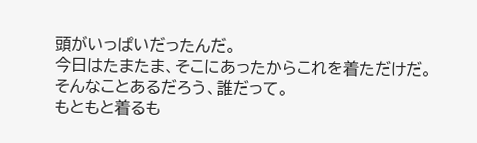頭がいっぱいだったんだ。
今日はたまたま、そこにあったからこれを着ただけだ。
そんなことあるだろう、誰だって。
もともと着るも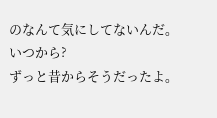のなんて気にしてないんだ。
いつから?
ずっと昔からそうだったよ。